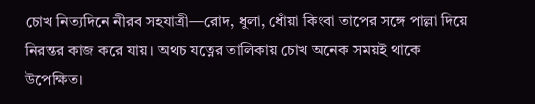চোখ নিত্যদিনে নীরব সহযাত্রী—রোদ, ধুলা, ধোঁয়া কিংবা তাপের সঙ্গে পাল্লা দিয়ে নিরন্তর কাজ করে যায়। অথচ যত্নের তালিকায় চোখ অনেক সময়ই থাকে উপেক্ষিত।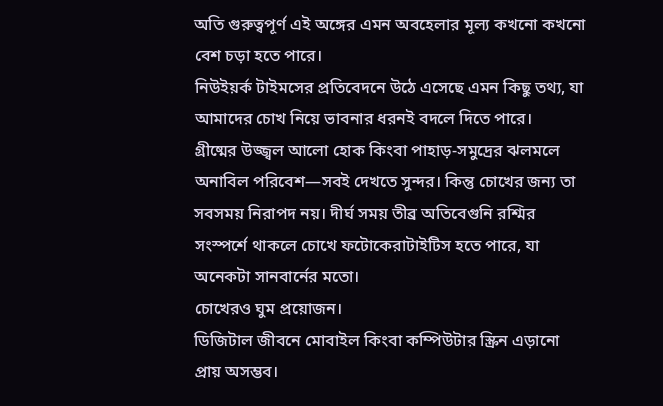অতি গুরুত্বপূর্ণ এই অঙ্গের এমন অবহেলার মূল্য কখনো কখনো বেশ চড়া হতে পারে।
নিউইয়র্ক টাইমসের প্রতিবেদনে উঠে এসেছে এমন কিছু তথ্য, যা আমাদের চোখ নিয়ে ভাবনার ধরনই বদলে দিতে পারে।
গ্রীষ্মের উজ্জ্বল আলো হোক কিংবা পাহাড়-সমুদ্রের ঝলমলে অনাবিল পরিবেশ—সবই দেখতে সুন্দর। কিন্তু চোখের জন্য তা সবসময় নিরাপদ নয়। দীর্ঘ সময় তীব্র অতিবেগুনি রশ্মির সংস্পর্শে থাকলে চোখে ফটোকেরাটাইটিস হতে পারে, যা অনেকটা সানবার্নের মতো।
চোখেরও ঘুম প্রয়োজন।
ডিজিটাল জীবনে মোবাইল কিংবা কম্পিউটার স্ক্রিন এড়ানো প্রায় অসম্ভব।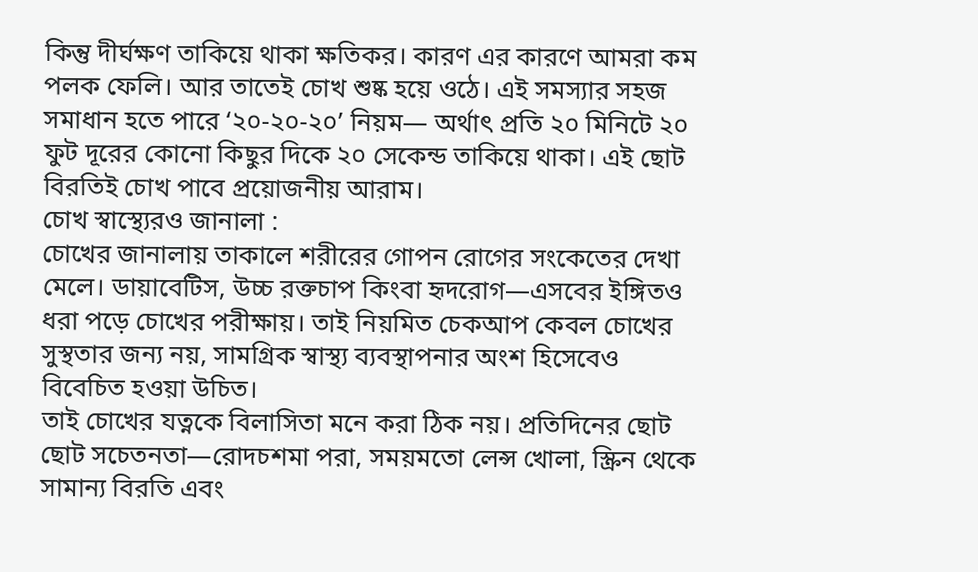কিন্তু দীর্ঘক্ষণ তাকিয়ে থাকা ক্ষতিকর। কারণ এর কারণে আমরা কম পলক ফেলি। আর তাতেই চোখ শুষ্ক হয়ে ওঠে। এই সমস্যার সহজ সমাধান হতে পারে ‘২০-২০-২০’ নিয়ম— অর্থাৎ প্রতি ২০ মিনিটে ২০ ফুট দূরের কোনো কিছুর দিকে ২০ সেকেন্ড তাকিয়ে থাকা। এই ছোট বিরতিই চোখ পাবে প্রয়োজনীয় আরাম।
চোখ স্বাস্থ্যেরও জানালা :
চোখের জানালায় তাকালে শরীরের গোপন রোগের সংকেতের দেখা মেলে। ডায়াবেটিস, উচ্চ রক্তচাপ কিংবা হৃদরোগ—এসবের ইঙ্গিতও ধরা পড়ে চোখের পরীক্ষায়। তাই নিয়মিত চেকআপ কেবল চোখের সুস্থতার জন্য নয়, সামগ্রিক স্বাস্থ্য ব্যবস্থাপনার অংশ হিসেবেও বিবেচিত হওয়া উচিত।
তাই চোখের যত্নকে বিলাসিতা মনে করা ঠিক নয়। প্রতিদিনের ছোট ছোট সচেতনতা—রোদচশমা পরা, সময়মতো লেন্স খোলা, স্ক্রিন থেকে সামান্য বিরতি এবং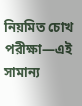নিয়মিত চোখ পরীক্ষা—এই সামান্য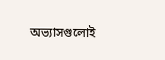অভ্যাসগুলোই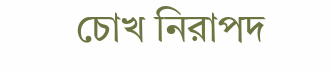চোখ নিরাপদ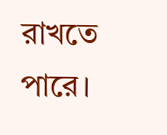রাখতে পারে।